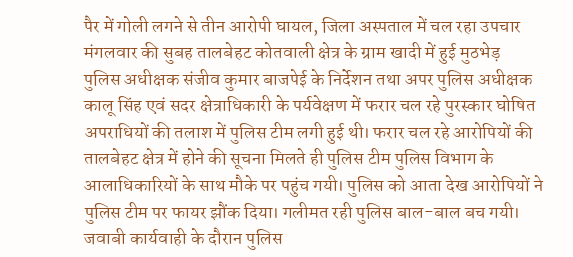पैर में गोली लगने से तीन आरोपी घायल, जिला अस्पताल में चल रहा उपचार
मंगलवार की सुबह तालबेहट कोतवाली क्षेत्र के ग्राम खादी में हुई मुठभेड़
पुलिस अधीक्षक संजीव कुमार बाजपेई के निर्देशन तथा अपर पुलिस अधीक्षक कालू सिंह एवं सदर क्षेत्राधिकारी के पर्यवेक्षण में फरार चल रहे पुरस्कार घोषित अपराधियों की तलाश में पुलिस टीम लगी हुई थी। फरार चल रहे आरोपियों की तालबेहट क्षेत्र में होने की सूचना मिलते ही पुलिस टीम पुलिस विभाग के आलाधिकारियों के साथ मौके पर पहुंच गयी। पुलिस को आता देख आरोपियों ने पुलिस टीम पर फायर झौंक दिया। गलीमत रही पुलिस बाल-बाल बच गयी। जवाबी कार्यवाही के दौरान पुलिस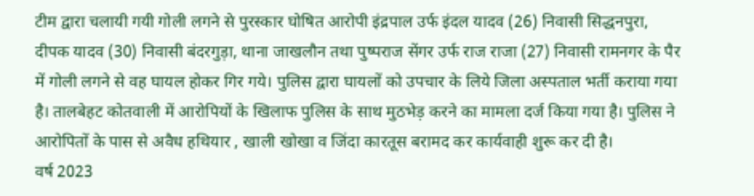टीम द्वारा चलायी गयी गोली लगने से पुरस्कार घोषित आरोपी इंद्रपाल उर्फ इंदल यादव (26) निवासी सिद्धनपुरा, दीपक यादव (30) निवासी बंदरगुड़ा, थाना जाखलौन तथा पुष्पराज सेंगर उर्फ राज राजा (27) निवासी रामनगर के पैर में गोली लगने से वह घायल होकर गिर गये। पुलिस द्वारा घायलों को उपचार के लिये जिला अस्पताल भर्ती कराया गया है। तालबेहट कोतवाली में आरोपियों के खिलाफ पुलिस के साथ मुठभेड़ करने का मामला दर्ज किया गया है। पुलिस ने आरोपितों के पास से अवैध हथियार , खाली खोखा व जिंदा कारतूस बरामद कर कार्यवाही शुरू कर दी है।
वर्ष 2023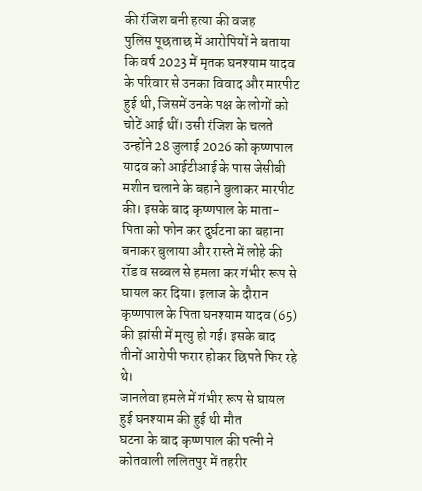की रंजिश बनी हत्या की वजह
पुलिस पूछताछ में आरोपियों ने बताया कि वर्ष 2023 में मृतक घनश्याम यादव के परिवार से उनका विवाद और मारपीट हुई थी, जिसमें उनके पक्ष के लोगों को चोटें आई थीं। उसी रंजिश के चलते उन्होंने 28 जुलाई 2026 को कृष्णपाल यादव को आईटीआई के पास जेसीबी मशीन चलाने के बहाने बुलाकर मारपीट की। इसके बाद कृष्णपाल के माता-पिता को फोन कर दुर्घटना का बहाना बनाकर बुलाया और रास्ते में लोहे की रॉड व सब्बल से हमला कर गंभीर रूप से घायल कर दिया। इलाज के दौरान कृष्णपाल के पिता घनश्याम यादव (65) की झांसी में मृत्यु हो गई। इसके बाद तीनों आरोपी फरार होकर छिपते फिर रहे थे।
जानलेवा हमले में गंभीर रूप से घायल हुई घनश्याम की हुई थी मौत
घटना के बाद कृष्णपाल की पत्नी ने कोतवाली ललितपुर में तहरीर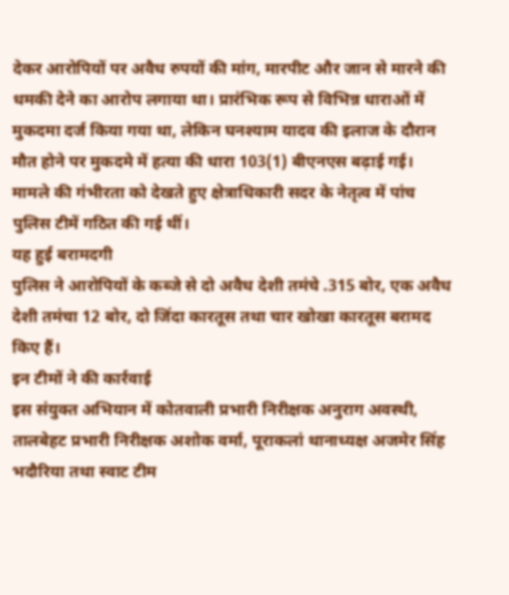देकर आरोपियों पर अवैध रुपयों की मांग, मारपीट और जान से मारने की धमकी देने का आरोप लगाया था। प्रारंभिक रूप से विभिन्न धाराओं में मुकदमा दर्ज किया गया था, लेकिन घनश्याम यादव की इलाज के दौरान मौत होने पर मुकदमे में हत्या की धारा 103(1) बीएनएस बढ़ाई गई। मामले की गंभीरता को देखते हुए क्षेत्राधिकारी सदर के नेतृत्व में पांच पुलिस टीमें गठित की गई थीं।
यह हुई बरामदगी
पुलिस ने आरोपियों के कब्जे से दो अवैध देशी तमंचे .315 बोर, एक अवैध देशी तमंचा 12 बोर, दो जिंदा कारतूस तथा चार खोखा कारतूस बरामद किए हैं।
इन टीमों ने की कार्रवाई
इस संयुक्त अभियान में कोतवाली प्रभारी निरीक्षक अनुराग अवस्थी, तालबेहट प्रभारी निरीक्षक अशोक वर्मा, पूराकलां थानाध्यक्ष अजमेर सिंह भदौरिया तथा स्वाट टीम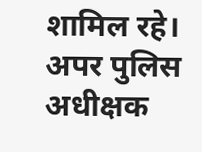शामिल रहे। अपर पुलिस अधीक्षक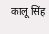कालू सिंह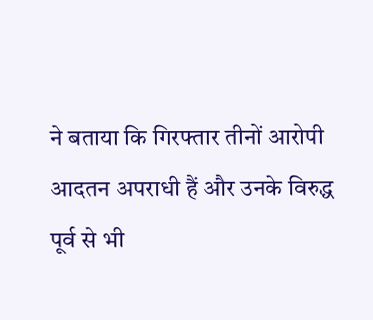ने बताया कि गिरफ्तार तीनों आरोपी आदतन अपराधी हैं और उनके विरुद्ध पूर्व से भी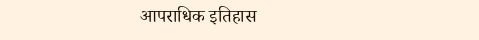आपराधिक इतिहास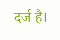दर्ज है।